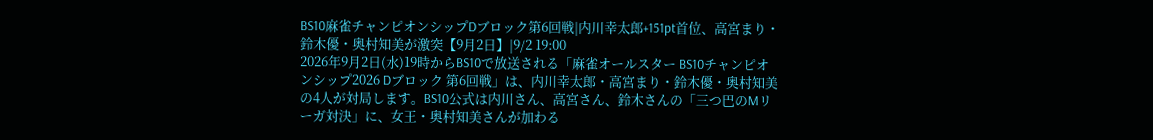BS10麻雀チャンピオンシップDブロック第6回戦|内川幸太郎+151pt首位、高宮まり・鈴木優・奥村知美が激突【9月2日】|9/2 19:00
2026年9月2日(水)19時からBS10で放送される「麻雀オールスター BS10チャンピオンシップ2026 Dブロック 第6回戦」は、内川幸太郎・高宮まり・鈴木優・奥村知美の4人が対局します。BS10公式は内川さん、高宮さん、鈴木さんの「三つ巴のMリーガ対決」に、女王・奥村知美さんが加わる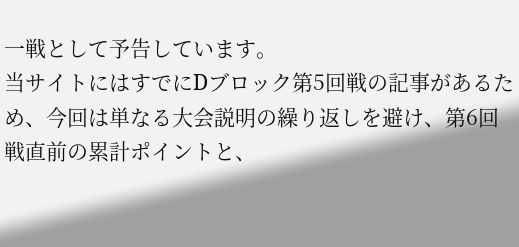一戦として予告しています。
当サイトにはすでにDブロック第5回戦の記事があるため、今回は単なる大会説明の繰り返しを避け、第6回戦直前の累計ポイントと、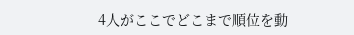4人がここでどこまで順位を動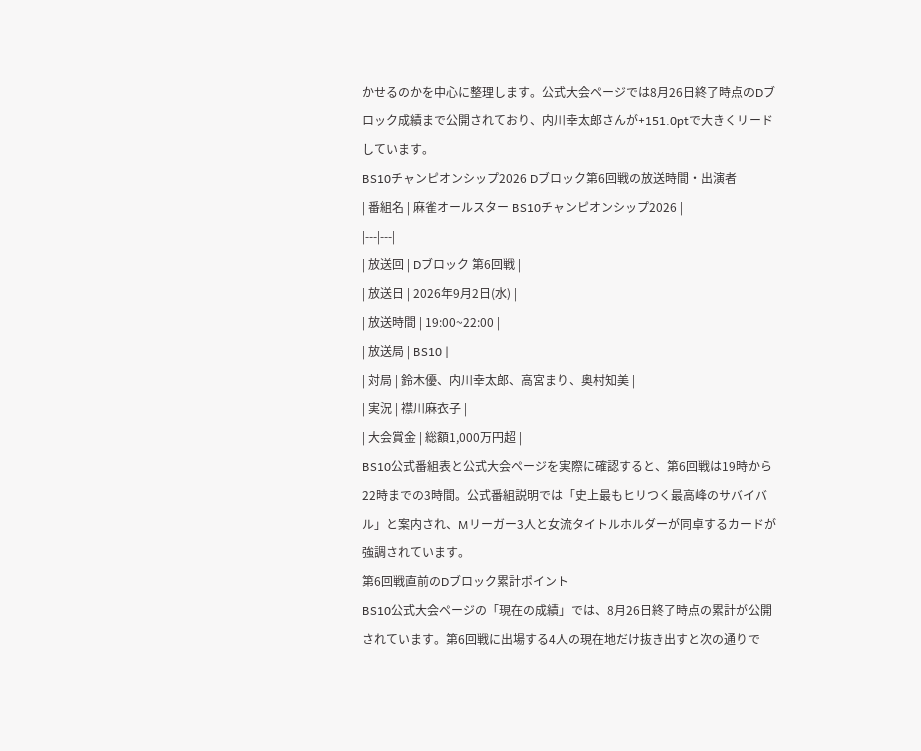かせるのかを中心に整理します。公式大会ページでは8月26日終了時点のDブロック成績まで公開されており、内川幸太郎さんが+151.0ptで大きくリードしています。
BS10チャンピオンシップ2026 Dブロック第6回戦の放送時間・出演者
| 番組名 | 麻雀オールスター BS10チャンピオンシップ2026 |
|---|---|
| 放送回 | Dブロック 第6回戦 |
| 放送日 | 2026年9月2日(水) |
| 放送時間 | 19:00~22:00 |
| 放送局 | BS10 |
| 対局 | 鈴木優、内川幸太郎、高宮まり、奥村知美 |
| 実況 | 襟川麻衣子 |
| 大会賞金 | 総額1,000万円超 |
BS10公式番組表と公式大会ページを実際に確認すると、第6回戦は19時から22時までの3時間。公式番組説明では「史上最もヒリつく最高峰のサバイバル」と案内され、Mリーガー3人と女流タイトルホルダーが同卓するカードが強調されています。
第6回戦直前のDブロック累計ポイント
BS10公式大会ページの「現在の成績」では、8月26日終了時点の累計が公開されています。第6回戦に出場する4人の現在地だけ抜き出すと次の通りで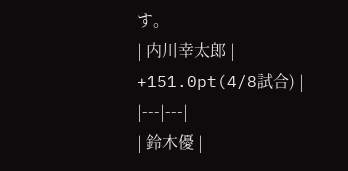す。
| 内川幸太郎 | +151.0pt(4/8試合) |
|---|---|
| 鈴木優 |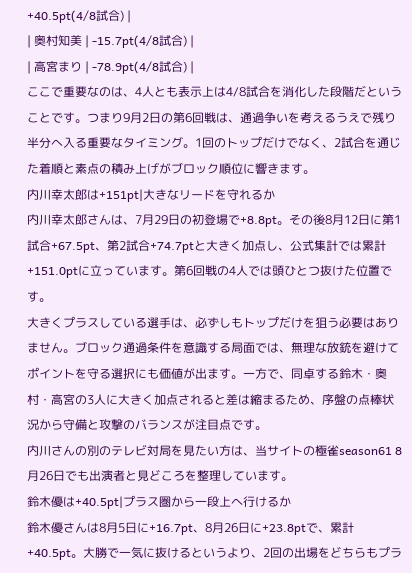+40.5pt(4/8試合) |
| 奥村知美 | -15.7pt(4/8試合) |
| 高宮まり | -78.9pt(4/8試合) |
ここで重要なのは、4人とも表示上は4/8試合を消化した段階だということです。つまり9月2日の第6回戦は、通過争いを考えるうえで残り半分へ入る重要なタイミング。1回のトップだけでなく、2試合を通じた着順と素点の積み上げがブロック順位に響きます。
内川幸太郎は+151pt|大きなリードを守れるか
内川幸太郎さんは、7月29日の初登場で+8.8pt。その後8月12日に第1試合+67.5pt、第2試合+74.7ptと大きく加点し、公式集計では累計+151.0ptに立っています。第6回戦の4人では頭ひとつ抜けた位置です。
大きくプラスしている選手は、必ずしもトップだけを狙う必要はありません。ブロック通過条件を意識する局面では、無理な放銃を避けてポイントを守る選択にも価値が出ます。一方で、同卓する鈴木・奥村・高宮の3人に大きく加点されると差は縮まるため、序盤の点棒状況から守備と攻撃のバランスが注目点です。
内川さんの別のテレビ対局を見たい方は、当サイトの極雀season61 8月26日でも出演者と見どころを整理しています。
鈴木優は+40.5pt|プラス圏から一段上へ行けるか
鈴木優さんは8月5日に+16.7pt、8月26日に+23.8ptで、累計+40.5pt。大勝で一気に抜けるというより、2回の出場をどちらもプラ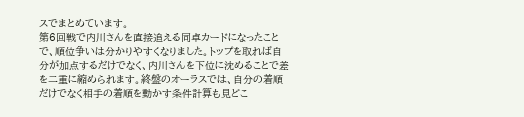スでまとめています。
第6回戦で内川さんを直接追える同卓カードになったことで、順位争いは分かりやすくなりました。トップを取れば自分が加点するだけでなく、内川さんを下位に沈めることで差を二重に縮められます。終盤のオーラスでは、自分の着順だけでなく相手の着順を動かす条件計算も見どこ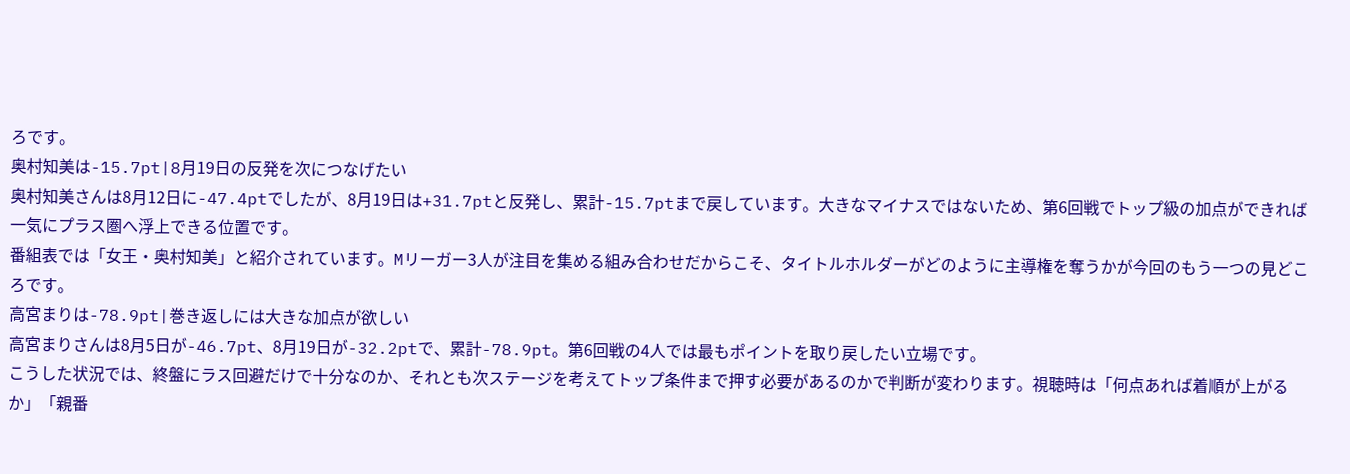ろです。
奥村知美は-15.7pt|8月19日の反発を次につなげたい
奥村知美さんは8月12日に-47.4ptでしたが、8月19日は+31.7ptと反発し、累計-15.7ptまで戻しています。大きなマイナスではないため、第6回戦でトップ級の加点ができれば一気にプラス圏へ浮上できる位置です。
番組表では「女王・奥村知美」と紹介されています。Mリーガー3人が注目を集める組み合わせだからこそ、タイトルホルダーがどのように主導権を奪うかが今回のもう一つの見どころです。
高宮まりは-78.9pt|巻き返しには大きな加点が欲しい
高宮まりさんは8月5日が-46.7pt、8月19日が-32.2ptで、累計-78.9pt。第6回戦の4人では最もポイントを取り戻したい立場です。
こうした状況では、終盤にラス回避だけで十分なのか、それとも次ステージを考えてトップ条件まで押す必要があるのかで判断が変わります。視聴時は「何点あれば着順が上がるか」「親番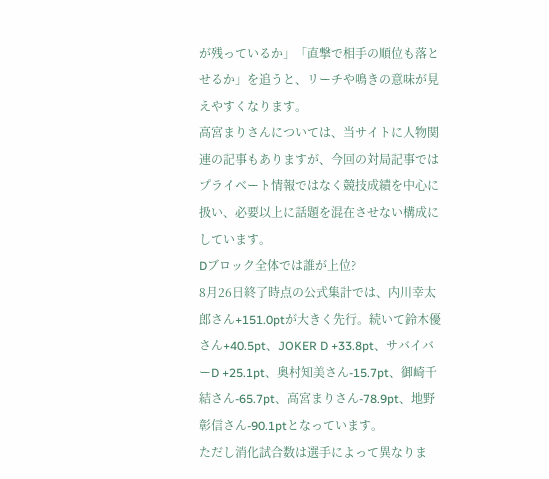が残っているか」「直撃で相手の順位も落とせるか」を追うと、リーチや鳴きの意味が見えやすくなります。
高宮まりさんについては、当サイトに人物関連の記事もありますが、今回の対局記事ではプライベート情報ではなく競技成績を中心に扱い、必要以上に話題を混在させない構成にしています。
Dブロック全体では誰が上位?
8月26日終了時点の公式集計では、内川幸太郎さん+151.0ptが大きく先行。続いて鈴木優さん+40.5pt、JOKER D +33.8pt、サバイバーD +25.1pt、奥村知美さん-15.7pt、御崎千結さん-65.7pt、高宮まりさん-78.9pt、地野彰信さん-90.1ptとなっています。
ただし消化試合数は選手によって異なりま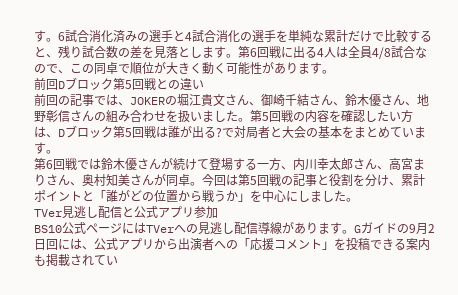す。6試合消化済みの選手と4試合消化の選手を単純な累計だけで比較すると、残り試合数の差を見落とします。第6回戦に出る4人は全員4/8試合なので、この同卓で順位が大きく動く可能性があります。
前回Dブロック第5回戦との違い
前回の記事では、JOKERの堀江貴文さん、御崎千結さん、鈴木優さん、地野彰信さんの組み合わせを扱いました。第5回戦の内容を確認したい方は、Dブロック第5回戦は誰が出る?で対局者と大会の基本をまとめています。
第6回戦では鈴木優さんが続けて登場する一方、内川幸太郎さん、高宮まりさん、奥村知美さんが同卓。今回は第5回戦の記事と役割を分け、累計ポイントと「誰がどの位置から戦うか」を中心にしました。
TVer見逃し配信と公式アプリ参加
BS10公式ページにはTVerへの見逃し配信導線があります。Gガイドの9月2日回には、公式アプリから出演者への「応援コメント」を投稿できる案内も掲載されてい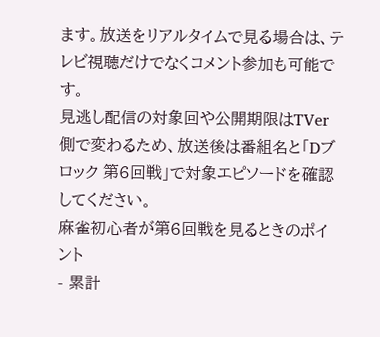ます。放送をリアルタイムで見る場合は、テレビ視聴だけでなくコメント参加も可能です。
見逃し配信の対象回や公開期限はTVer側で変わるため、放送後は番組名と「Dブロック 第6回戦」で対象エピソードを確認してください。
麻雀初心者が第6回戦を見るときのポイント
- 累計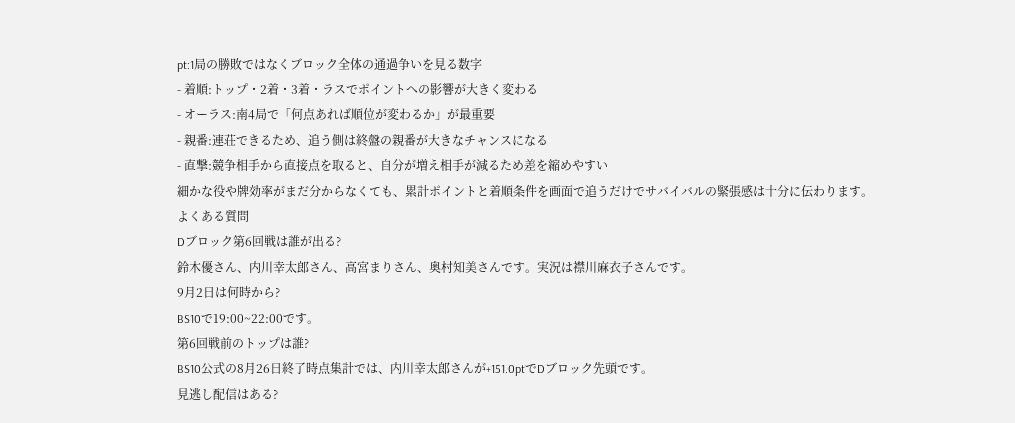pt:1局の勝敗ではなくブロック全体の通過争いを見る数字
- 着順:トップ・2着・3着・ラスでポイントへの影響が大きく変わる
- オーラス:南4局で「何点あれば順位が変わるか」が最重要
- 親番:連荘できるため、追う側は終盤の親番が大きなチャンスになる
- 直撃:競争相手から直接点を取ると、自分が増え相手が減るため差を縮めやすい
細かな役や牌効率がまだ分からなくても、累計ポイントと着順条件を画面で追うだけでサバイバルの緊張感は十分に伝わります。
よくある質問
Dブロック第6回戦は誰が出る?
鈴木優さん、内川幸太郎さん、高宮まりさん、奥村知美さんです。実況は襟川麻衣子さんです。
9月2日は何時から?
BS10で19:00~22:00です。
第6回戦前のトップは誰?
BS10公式の8月26日終了時点集計では、内川幸太郎さんが+151.0ptでDブロック先頭です。
見逃し配信はある?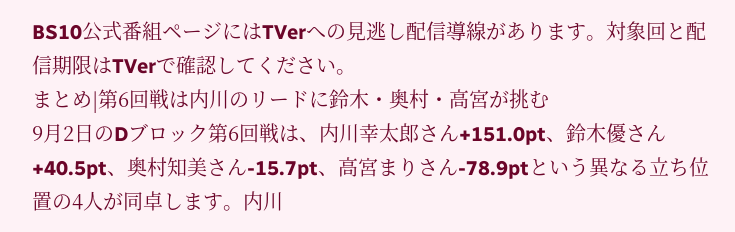BS10公式番組ページにはTVerへの見逃し配信導線があります。対象回と配信期限はTVerで確認してください。
まとめ|第6回戦は内川のリードに鈴木・奥村・高宮が挑む
9月2日のDブロック第6回戦は、内川幸太郎さん+151.0pt、鈴木優さん+40.5pt、奥村知美さん-15.7pt、高宮まりさん-78.9ptという異なる立ち位置の4人が同卓します。内川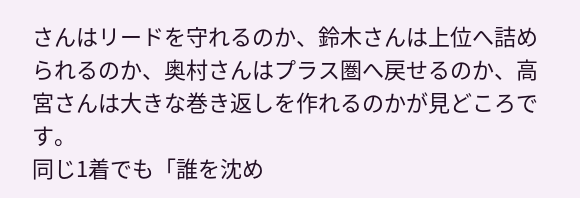さんはリードを守れるのか、鈴木さんは上位へ詰められるのか、奥村さんはプラス圏へ戻せるのか、高宮さんは大きな巻き返しを作れるのかが見どころです。
同じ1着でも「誰を沈め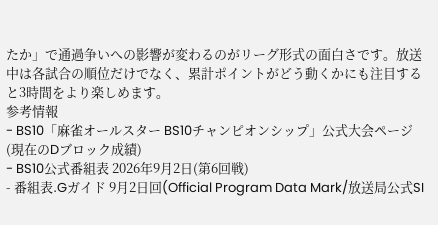たか」で通過争いへの影響が変わるのがリーグ形式の面白さです。放送中は各試合の順位だけでなく、累計ポイントがどう動くかにも注目すると3時間をより楽しめます。
参考情報
- BS10「麻雀オールスター BS10チャンピオンシップ」公式大会ページ(現在のDブロック成績)
- BS10公式番組表 2026年9月2日(第6回戦)
- 番組表.Gガイド 9月2日回(Official Program Data Mark/放送局公式SI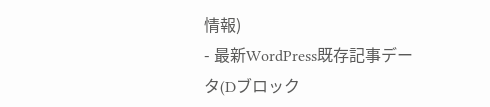情報)
- 最新WordPress既存記事データ(Dブロック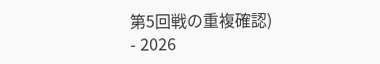第5回戦の重複確認)
- 2026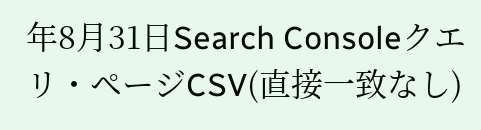年8月31日Search Consoleクエリ・ページCSV(直接一致なし)